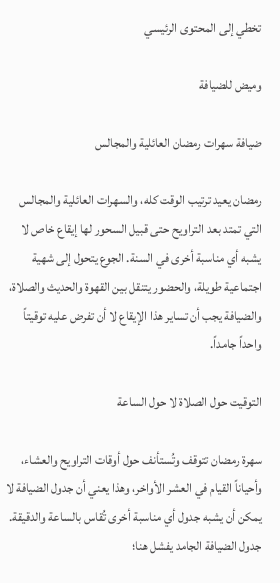تخطي إلى المحتوى الرئيسي

وميض للضيافة

ضيافة سهرات رمضان العائلية والمجالس

رمضان يعيد ترتيب الوقت كله، والسهرات العائلية والمجالس التي تمتد بعد التراويح حتى قبيل السحور لها إيقاع خاص لا يشبه أي مناسبة أخرى في السنة. الجوع يتحول إلى شهية اجتماعية طويلة، والحضور يتنقل بين القهوة والحديث والصلاة، والضيافة يجب أن تساير هذا الإيقاع لا أن تفرض عليه توقيتاً واحداً جامداً.

التوقيت حول الصلاة لا حول الساعة

سهرة رمضان تتوقف وتُستأنف حول أوقات التراويح والعشاء، وأحياناً القيام في العشر الأواخر، وهذا يعني أن جدول الضيافة لا يمكن أن يشبه جدول أي مناسبة أخرى تُقاس بالساعة والدقيقة. جدول الضيافة الجامد يفشل هنا؛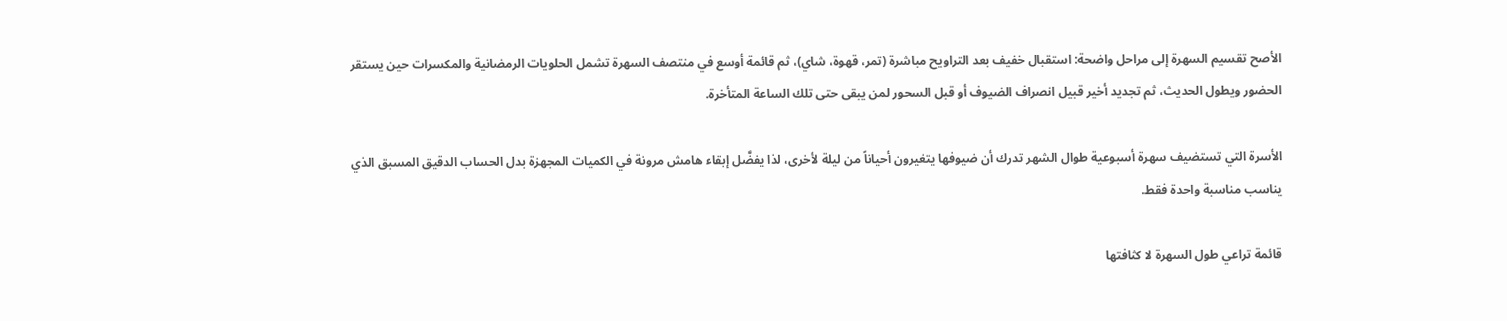الأصح تقسيم السهرة إلى مراحل واضحة: استقبال خفيف بعد التراويح مباشرة (تمر، قهوة، شاي)، ثم قائمة أوسع في منتصف السهرة تشمل الحلويات الرمضانية والمكسرات حين يستقر الحضور ويطول الحديث، ثم تجديد أخير قبيل انصراف الضيوف أو قبل السحور لمن يبقى حتى تلك الساعة المتأخرة.

الأسرة التي تستضيف سهرة أسبوعية طوال الشهر تدرك أن ضيوفها يتغيرون أحياناً من ليلة لأخرى، لذا يفضَّل إبقاء هامش مرونة في الكميات المجهزة بدل الحساب الدقيق المسبق الذي يناسب مناسبة واحدة فقط.

قائمة تراعي طول السهرة لا كثافتها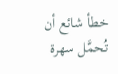خطأ شائع أن تُحمَّل سهرة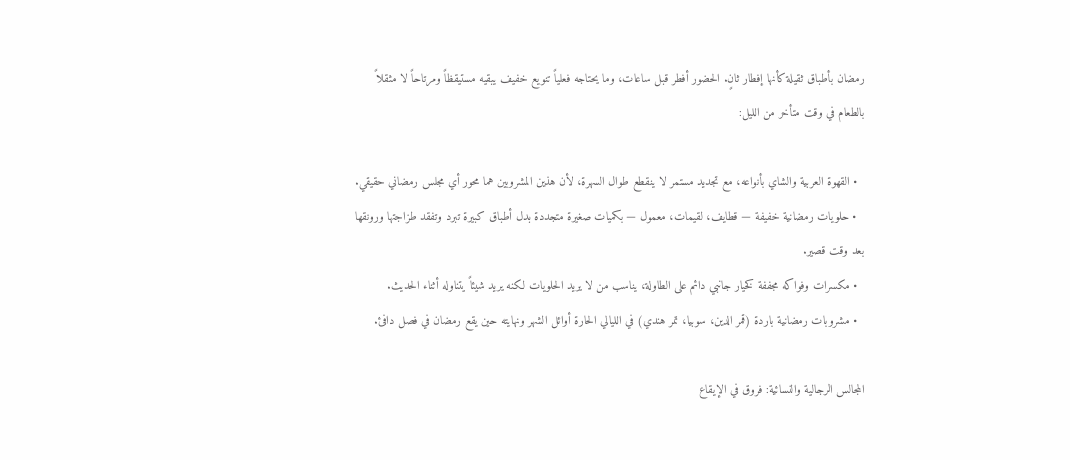رمضان بأطباق ثقيلة كأنها إفطار ثانٍ. الحضور أفطر قبل ساعات، وما يحتاجه فعلياً تنويع خفيف يبقيه مستيقظاً ومرتاحاً لا مثقلاً بالطعام في وقت متأخر من الليل:

  • القهوة العربية والشاي بأنواعه، مع تجديد مستمر لا ينقطع طوال السهرة، لأن هذين المشروبين هما محور أي مجلس رمضاني حقيقي.
  • حلويات رمضانية خفيفة — قطايف، لقيمات، معمول — بكميات صغيرة متجددة بدل أطباق كبيرة تبرد وتفقد طزاجتها ورونقها بعد وقت قصير.
  • مكسرات وفواكه مجففة كخيار جانبي دائم على الطاولة، يناسب من لا يريد الحلويات لكنه يريد شيئاً يتناوله أثناء الحديث.
  • مشروبات رمضانية باردة (قمر الدين، سوبيا، تمر هندي) في الليالي الحارة أوائل الشهر ونهايته حين يقع رمضان في فصل دافئ.

المجالس الرجالية والنسائية: فروق في الإيقاع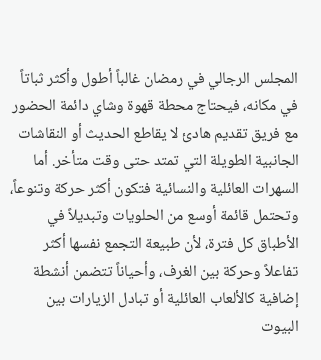المجلس الرجالي في رمضان غالباً أطول وأكثر ثباتاً في مكانه، فيحتاج محطة قهوة وشاي دائمة الحضور مع فريق تقديم هادئ لا يقاطع الحديث أو النقاشات الجانبية الطويلة التي تمتد حتى وقت متأخر. أما السهرات العائلية والنسائية فتكون أكثر حركة وتنوعاً، وتحتمل قائمة أوسع من الحلويات وتبديلاً في الأطباق كل فترة، لأن طبيعة التجمع نفسها أكثر تفاعلاً وحركة بين الغرف، وأحياناً تتضمن أنشطة إضافية كالألعاب العائلية أو تبادل الزيارات بين البيوت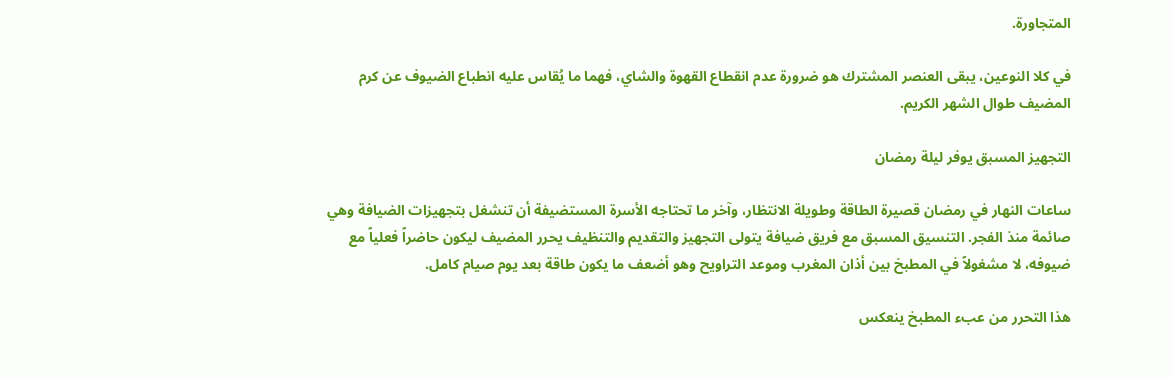المتجاورة.

في كلا النوعين، يبقى العنصر المشترك هو ضرورة عدم انقطاع القهوة والشاي، فهما ما يُقاس عليه انطباع الضيوف عن كرم المضيف طوال الشهر الكريم.

التجهيز المسبق يوفر ليلة رمضان

ساعات النهار في رمضان قصيرة الطاقة وطويلة الانتظار، وآخر ما تحتاجه الأسرة المستضيفة أن تنشغل بتجهيزات الضيافة وهي صائمة منذ الفجر. التنسيق المسبق مع فريق ضيافة يتولى التجهيز والتقديم والتنظيف يحرر المضيف ليكون حاضراً فعلياً مع ضيوفه، لا مشغولاً في المطبخ بين أذان المغرب وموعد التراويح وهو أضعف ما يكون طاقة بعد يوم صيام كامل.

هذا التحرر من عبء المطبخ ينعكس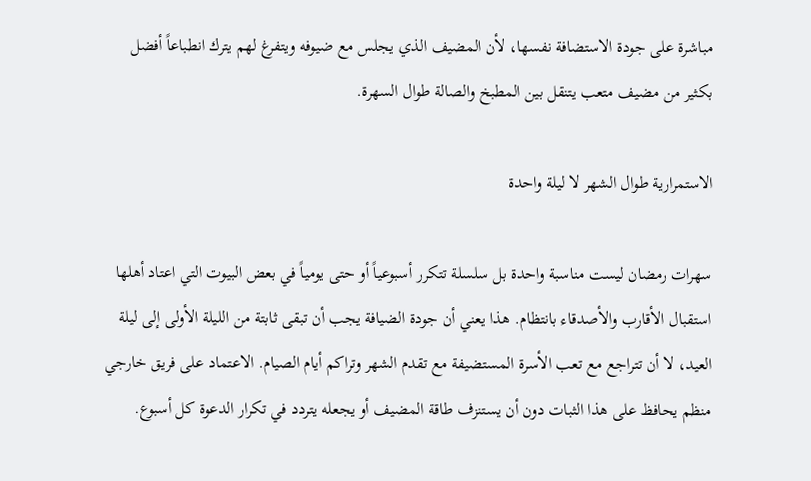مباشرة على جودة الاستضافة نفسها، لأن المضيف الذي يجلس مع ضيوفه ويتفرغ لهم يترك انطباعاً أفضل بكثير من مضيف متعب يتنقل بين المطبخ والصالة طوال السهرة.

الاستمرارية طوال الشهر لا ليلة واحدة

سهرات رمضان ليست مناسبة واحدة بل سلسلة تتكرر أسبوعياً أو حتى يومياً في بعض البيوت التي اعتاد أهلها استقبال الأقارب والأصدقاء بانتظام. هذا يعني أن جودة الضيافة يجب أن تبقى ثابتة من الليلة الأولى إلى ليلة العيد، لا أن تتراجع مع تعب الأسرة المستضيفة مع تقدم الشهر وتراكم أيام الصيام. الاعتماد على فريق خارجي منظم يحافظ على هذا الثبات دون أن يستنزف طاقة المضيف أو يجعله يتردد في تكرار الدعوة كل أسبوع.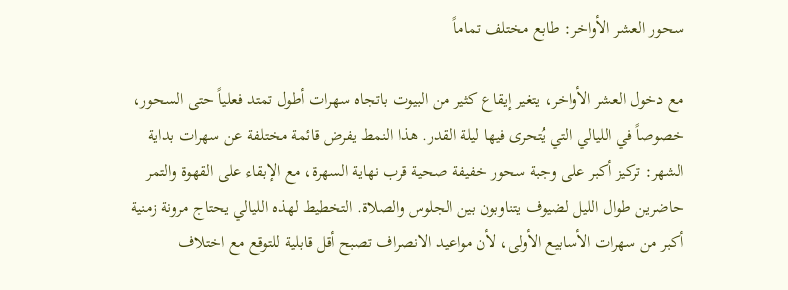سحور العشر الأواخر: طابع مختلف تماماً

مع دخول العشر الأواخر، يتغير إيقاع كثير من البيوت باتجاه سهرات أطول تمتد فعلياً حتى السحور، خصوصاً في الليالي التي يُتحرى فيها ليلة القدر. هذا النمط يفرض قائمة مختلفة عن سهرات بداية الشهر: تركيز أكبر على وجبة سحور خفيفة صحية قرب نهاية السهرة، مع الإبقاء على القهوة والتمر حاضرين طوال الليل لضيوف يتناوبون بين الجلوس والصلاة. التخطيط لهذه الليالي يحتاج مرونة زمنية أكبر من سهرات الأسابيع الأولى، لأن مواعيد الانصراف تصبح أقل قابلية للتوقع مع اختلاف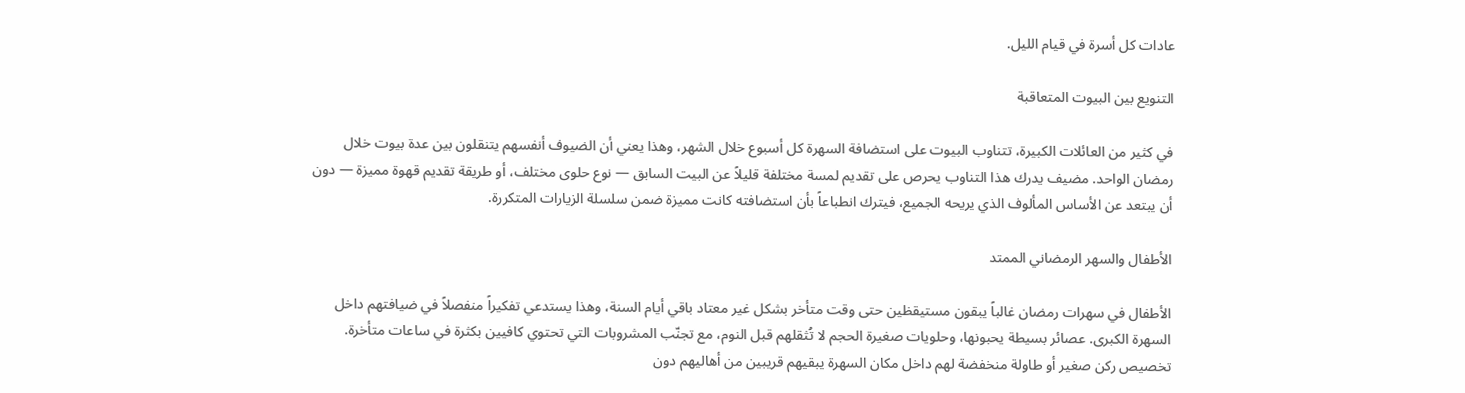عادات كل أسرة في قيام الليل.

التنويع بين البيوت المتعاقبة

في كثير من العائلات الكبيرة، تتناوب البيوت على استضافة السهرة كل أسبوع خلال الشهر، وهذا يعني أن الضيوف أنفسهم يتنقلون بين عدة بيوت خلال رمضان الواحد. مضيف يدرك هذا التناوب يحرص على تقديم لمسة مختلفة قليلاً عن البيت السابق — نوع حلوى مختلف، أو طريقة تقديم قهوة مميزة — دون أن يبتعد عن الأساس المألوف الذي يريحه الجميع، فيترك انطباعاً بأن استضافته كانت مميزة ضمن سلسلة الزيارات المتكررة.

الأطفال والسهر الرمضاني الممتد

الأطفال في سهرات رمضان غالباً يبقون مستيقظين حتى وقت متأخر بشكل غير معتاد باقي أيام السنة، وهذا يستدعي تفكيراً منفصلاً في ضيافتهم داخل السهرة الكبرى. عصائر بسيطة يحبونها، وحلويات صغيرة الحجم لا تُثقلهم قبل النوم، مع تجنّب المشروبات التي تحتوي كافيين بكثرة في ساعات متأخرة. تخصيص ركن صغير أو طاولة منخفضة لهم داخل مكان السهرة يبقيهم قريبين من أهاليهم دون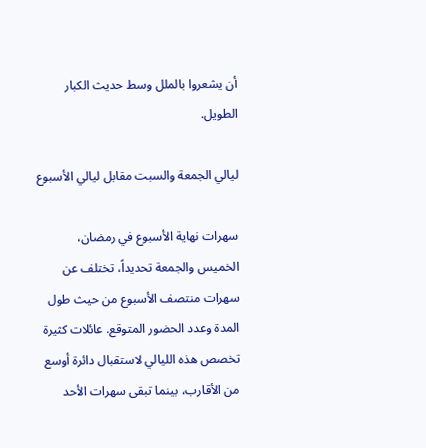أن يشعروا بالملل وسط حديث الكبار الطويل.

ليالي الجمعة والسبت مقابل ليالي الأسبوع

سهرات نهاية الأسبوع في رمضان، الخميس والجمعة تحديداً، تختلف عن سهرات منتصف الأسبوع من حيث طول المدة وعدد الحضور المتوقع. عائلات كثيرة تخصص هذه الليالي لاستقبال دائرة أوسع من الأقارب، بينما تبقى سهرات الأحد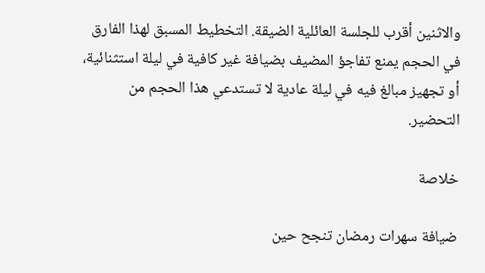والاثنين أقرب للجلسة العائلية الضيقة. التخطيط المسبق لهذا الفارق في الحجم يمنع تفاجؤ المضيف بضيافة غير كافية في ليلة استثنائية، أو تجهيز مبالغ فيه في ليلة عادية لا تستدعي هذا الحجم من التحضير.

خلاصة

ضيافة سهرات رمضان تنجح حين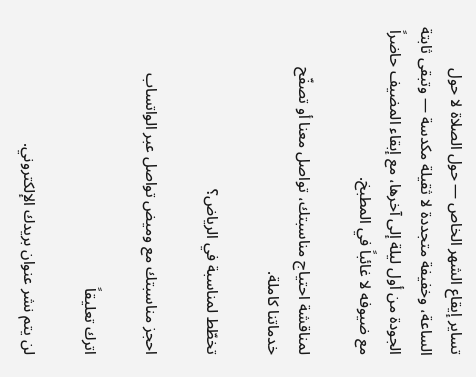تساير إيقاع الشهر الخاص — حول الصلاة لا حول الساعة، وخفيفة متجددة لا ثقيلة مكدسة — وتبقى ثابتة الجودة من أول ليلة إلى آخرها، مع إبقاء المضيف حاضراً مع ضيوفه لا غائباً في المطبخ.

لمناقشة احتياج مناسبتك، تواصل معنا أو تصفّح خدماتنا كاملة.

تخطّط لمناسبة في الرياض؟

احجز مناسبتك مع وميض تواصل عبر الواتساب

اترك تعليقاً

لن يتم نشر عنوان بريدك الإلكتروني.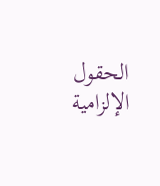الحقول الإلزامية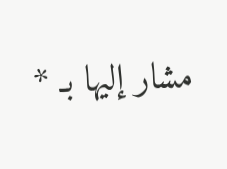مشار إليها بـ *